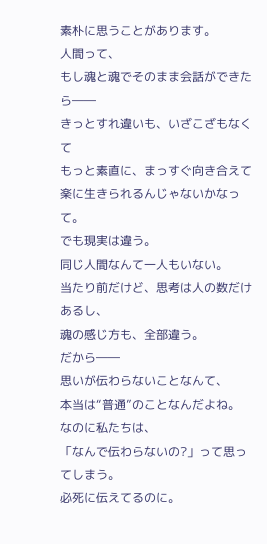素朴に思うことがあります。
人間って、
もし魂と魂でそのまま会話ができたら――
きっとすれ違いも、いざこざもなくて
もっと素直に、まっすぐ向き合えて
楽に生きられるんじゃないかなって。
でも現実は違う。
同じ人間なんて一人もいない。
当たり前だけど、思考は人の数だけあるし、
魂の感じ方も、全部違う。
だから――
思いが伝わらないことなんて、
本当は“普通”のことなんだよね。
なのに私たちは、
「なんで伝わらないの?」って思ってしまう。
必死に伝えてるのに。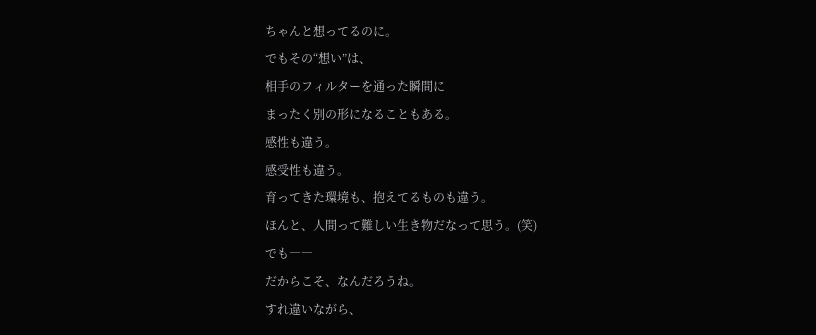ちゃんと想ってるのに。
でもその“想い”は、
相手のフィルターを通った瞬間に
まったく別の形になることもある。
感性も違う。
感受性も違う。
育ってきた環境も、抱えてるものも違う。
ほんと、人間って難しい生き物だなって思う。(笑)
でも――
だからこそ、なんだろうね。
すれ違いながら、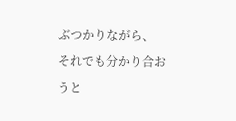ぶつかりながら、
それでも分かり合おうと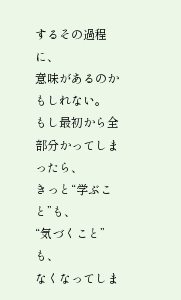するその過程に、
意味があるのかもしれない。
もし最初から全部分かってしまったら、
きっと“学ぶこと”も、
“気づくこと”も、
なくなってしま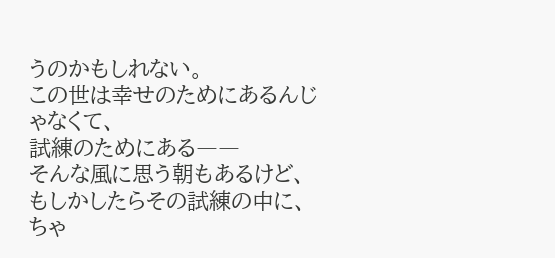うのかもしれない。
この世は幸せのためにあるんじゃなくて、
試練のためにある――
そんな風に思う朝もあるけど、
もしかしたらその試練の中に、
ちゃ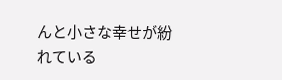んと小さな幸せが紛れている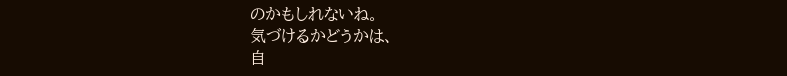のかもしれないね。
気づけるかどうかは、
自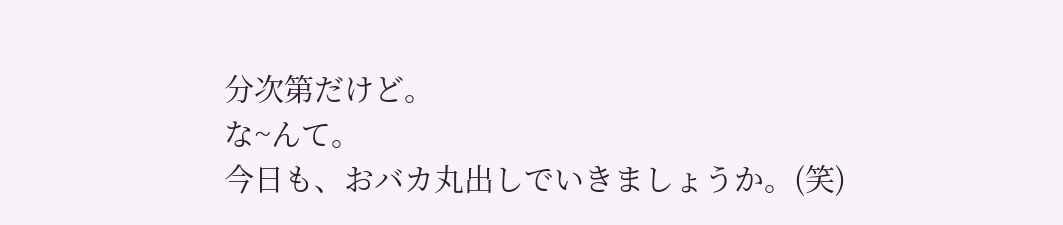分次第だけど。
な~んて。
今日も、おバカ丸出しでいきましょうか。(笑)